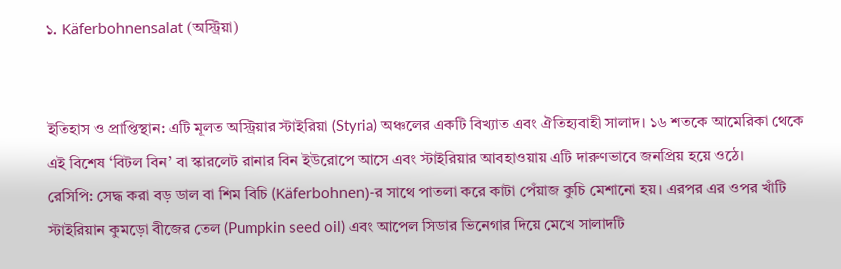১. Käferbohnensalat (অস্ট্রিয়া)


ইতিহাস ও প্রাপ্তিস্থান: এটি মূলত অস্ট্রিয়ার স্টাইরিয়া (Styria) অঞ্চলের একটি বিখ্যাত এবং ঐতিহ্যবাহী সালাদ। ১৬ শতকে আমেরিকা থেকে এই বিশেষ ‘বিটল বিন’ বা স্কারলেট রানার বিন ইউরোপে আসে এবং স্টাইরিয়ার আবহাওয়ায় এটি দারুণভাবে জনপ্রিয় হয়ে ওঠে।
রেসিপি: সেদ্ধ করা বড় ডাল বা শিম বিচি (Käferbohnen)-র সাথে পাতলা করে কাটা পেঁয়াজ কুচি মেশানো হয়। এরপর এর ওপর খাঁটি স্টাইরিয়ান কুমড়ো বীজের তেল (Pumpkin seed oil) এবং আপেল সিডার ভিনেগার দিয়ে মেখে সালাদটি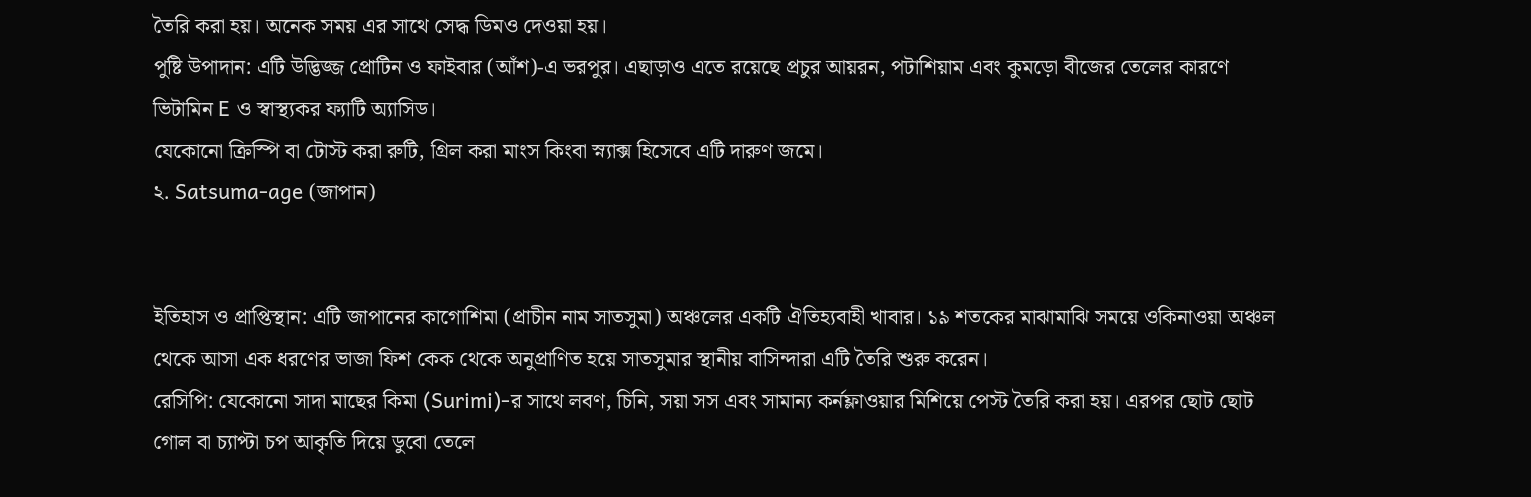তৈরি করা হয়। অনেক সময় এর সাথে সেদ্ধ ডিমও দেওয়া হয়।
পুষ্টি উপাদান: এটি উদ্ভিজ্জ প্রোটিন ও ফাইবার (আঁশ)-এ ভরপুর। এছাড়াও এতে রয়েছে প্রচুর আয়রন, পটাশিয়াম এবং কুমড়ো বীজের তেলের কারণে ভিটামিন E ও স্বাস্থ্যকর ফ্যাটি অ্যাসিড।
যেকোনো ক্রিস্পি বা টোস্ট করা রুটি, গ্রিল করা মাংস কিংবা স্ন্যাক্স হিসেবে এটি দারুণ জমে।
২. Satsuma-age (জাপান)


ইতিহাস ও প্রাপ্তিস্থান: এটি জাপানের কাগোশিমা (প্রাচীন নাম সাতসুমা) অঞ্চলের একটি ঐতিহ্যবাহী খাবার। ১৯ শতকের মাঝামাঝি সময়ে ওকিনাওয়া অঞ্চল থেকে আসা এক ধরণের ভাজা ফিশ কেক থেকে অনুপ্রাণিত হয়ে সাতসুমার স্থানীয় বাসিন্দারা এটি তৈরি শুরু করেন।
রেসিপি: যেকোনো সাদা মাছের কিমা (Surimi)-র সাথে লবণ, চিনি, সয়া সস এবং সামান্য কর্নফ্লাওয়ার মিশিয়ে পেস্ট তৈরি করা হয়। এরপর ছোট ছোট গোল বা চ্যাপ্টা চপ আকৃতি দিয়ে ডুবো তেলে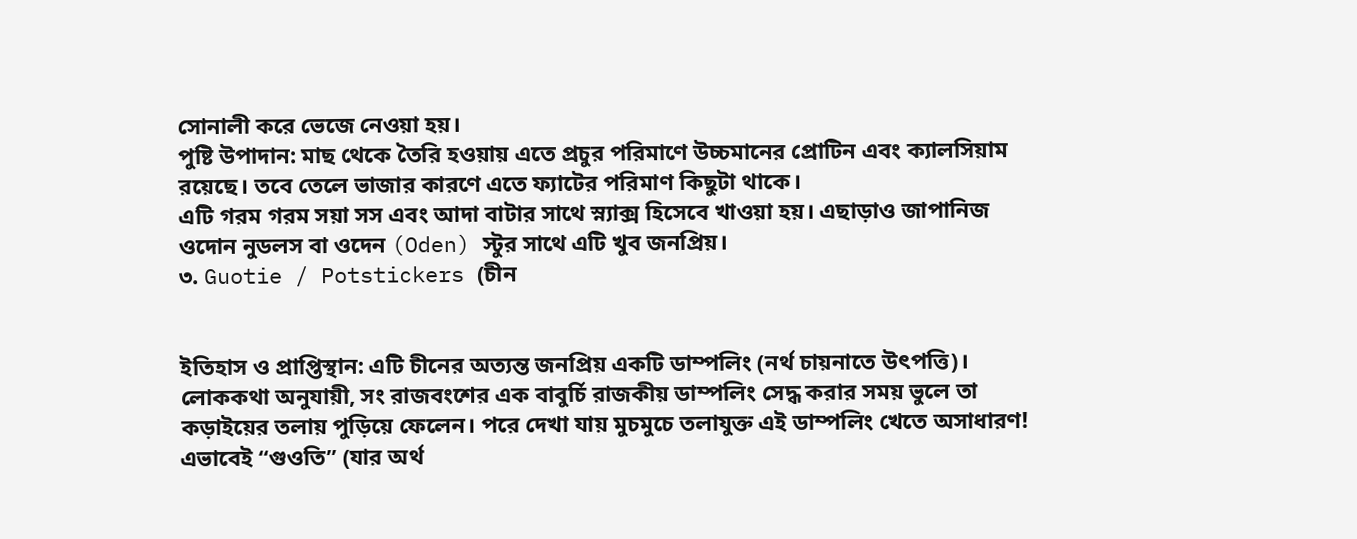সোনালী করে ভেজে নেওয়া হয়।
পুষ্টি উপাদান: মাছ থেকে তৈরি হওয়ায় এতে প্রচুর পরিমাণে উচ্চমানের প্রোটিন এবং ক্যালসিয়াম রয়েছে। তবে তেলে ভাজার কারণে এতে ফ্যাটের পরিমাণ কিছুটা থাকে।
এটি গরম গরম সয়া সস এবং আদা বাটার সাথে স্ন্যাক্স হিসেবে খাওয়া হয়। এছাড়াও জাপানিজ ওদোন নুডলস বা ওদেন (Oden) স্টুর সাথে এটি খুব জনপ্রিয়।
৩. Guotie / Potstickers (চীন


ইতিহাস ও প্রাপ্তিস্থান: এটি চীনের অত্যন্ত জনপ্রিয় একটি ডাম্পলিং (নর্থ চায়নাতে উৎপত্তি)। লোককথা অনুযায়ী, সং রাজবংশের এক বাবুর্চি রাজকীয় ডাম্পলিং সেদ্ধ করার সময় ভুলে তা কড়াইয়ের তলায় পুড়িয়ে ফেলেন। পরে দেখা যায় মুচমুচে তলাযুক্ত এই ডাম্পলিং খেতে অসাধারণ! এভাবেই “গুওতি” (যার অর্থ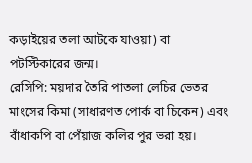কড়াইয়ের তলা আটকে যাওয়া) বা পটস্টিকারের জন্ম।
রেসিপি: ময়দার তৈরি পাতলা লেচির ভেতর মাংসের কিমা (সাধারণত পোর্ক বা চিকেন) এবং বাঁধাকপি বা পেঁয়াজ কলির পুর ভরা হয়।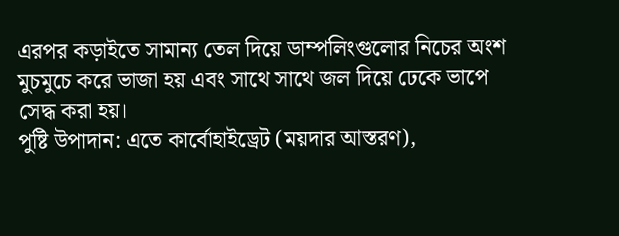এরপর কড়াইতে সামান্য তেল দিয়ে ডাম্পলিংগুলোর নিচের অংশ মুচমুচে করে ভাজা হয় এবং সাথে সাথে জল দিয়ে ঢেকে ভাপে সেদ্ধ করা হয়।
পুষ্টি উপাদান: এতে কার্বোহাইড্রেট (ময়দার আস্তরণ),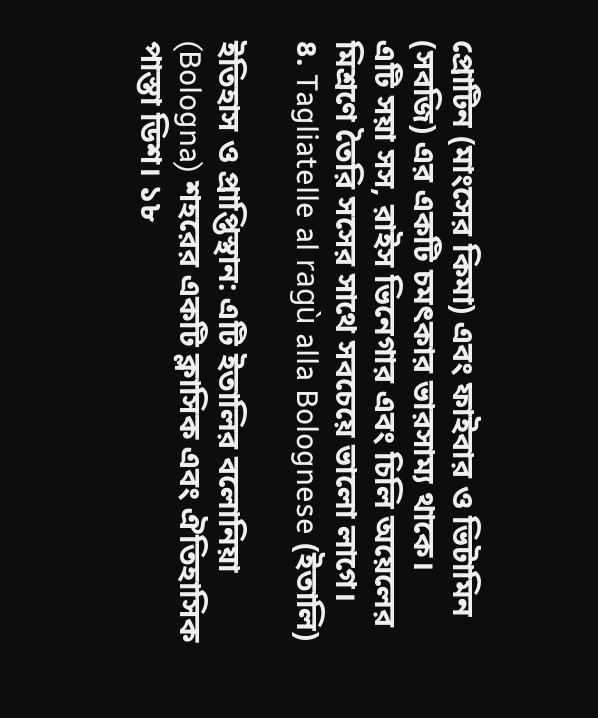প্রোটিন (মাংসের কিমা) এবং ফাইবার ও ভিটামিন (সবজি) এর একটি চমৎকার ভারসাম্য থাকে।
এটি সয়া সস, রাইস ভিনেগার এবং চিলি অয়েলের মিশ্রণে তৈরি সসের সাথে সবচেয়ে ভালো লাগে।
৪. Tagliatelle al ragù alla Bolognese (ইতালি)

ইতিহাস ও প্রাপ্তিস্থান: এটি ইতালির বলোনিয়া (Bologna) শহরের একটি ক্লাসিক এবং ঐতিহাসিক পাস্তা ডিশ। ১৮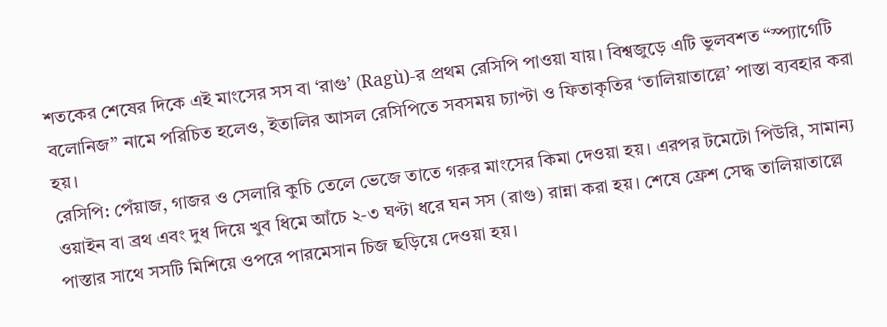শতকের শেষের দিকে এই মাংসের সস বা ‘রাগু’ (Ragù)-র প্রথম রেসিপি পাওয়া যায়। বিশ্বজুড়ে এটি ভুলবশত “স্প্যাগেটি বলোনিজ” নামে পরিচিত হলেও, ইতালির আসল রেসিপিতে সবসময় চ্যাপ্টা ও ফিতাকৃতির ‘তালিয়াতাল্লে’ পাস্তা ব্যবহার করা হয়।
রেসিপি: পেঁয়াজ, গাজর ও সেলারি কুচি তেলে ভেজে তাতে গরুর মাংসের কিমা দেওয়া হয়। এরপর টমেটো পিউরি, সামান্য ওয়াইন বা ব্রথ এবং দুধ দিয়ে খুব ধিমে আঁচে ২-৩ ঘণ্টা ধরে ঘন সস (রাগু) রান্না করা হয়। শেষে ফ্রেশ সেদ্ধ তালিয়াতাল্লে পাস্তার সাথে সসটি মিশিয়ে ওপরে পারমেসান চিজ ছড়িয়ে দেওয়া হয়।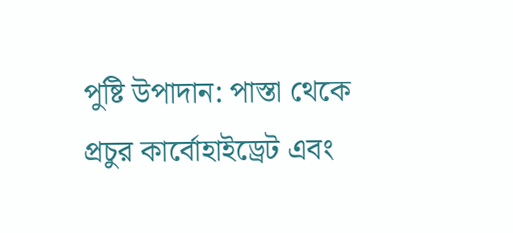পুষ্টি উপাদান: পাস্তা থেকে প্রচুর কার্বোহাইড্রেট এবং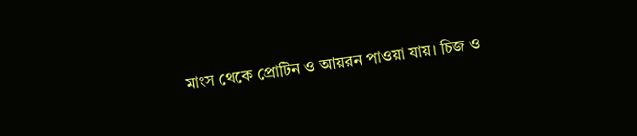মাংস থেকে প্রোটিন ও আয়রন পাওয়া যায়। চিজ ও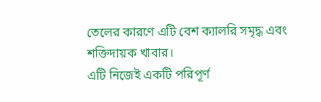তেলের কারণে এটি বেশ ক্যালরি সমৃদ্ধ এবং শক্তিদায়ক খাবার।
এটি নিজেই একটি পরিপূর্ণ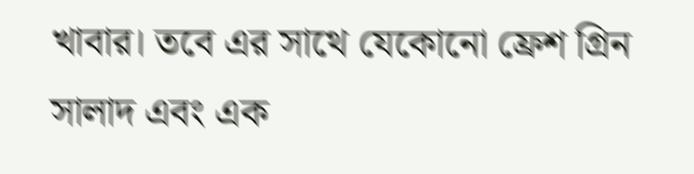খাবার। তবে এর সাথে যেকোনো ফ্রেশ গ্রিন সালাদ এবং এক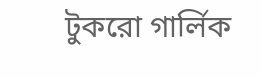টুকরো গার্লিক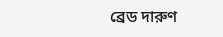ব্রেড দারুণ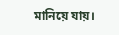মানিয়ে যায়।